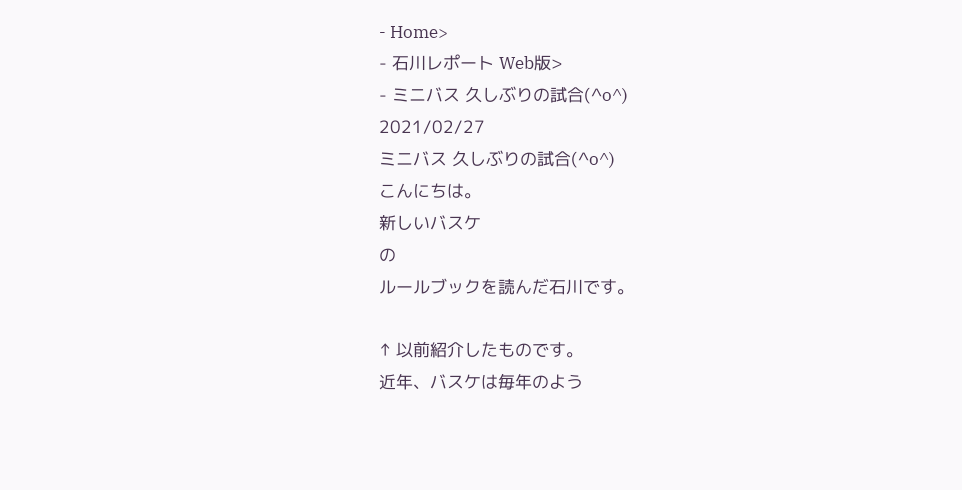- Home>
- 石川レポート Web版>
- ミニバス 久しぶりの試合(^o^)
2021/02/27
ミニバス 久しぶりの試合(^o^)
こんにちは。
新しいバスケ
の
ルールブックを読んだ石川です。

↑ 以前紹介したものです。
近年、バスケは毎年のよう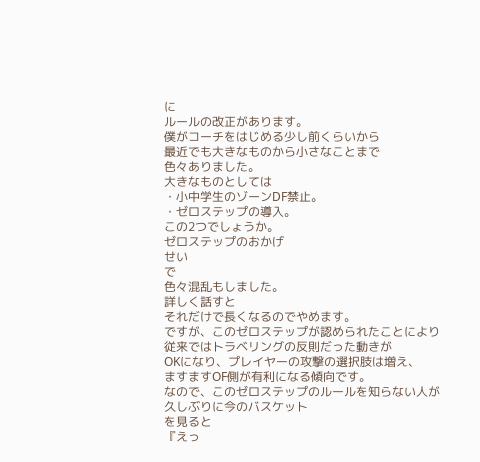に
ルールの改正があります。
僕がコーチをはじめる少し前くらいから
最近でも大きなものから小さなことまで
色々ありました。
大きなものとしては
・小中学生のゾーンDF禁止。
・ゼロステップの導入。
この2つでしょうか。
ゼロステップのおかげ
せい
で
色々混乱もしました。
詳しく話すと
それだけで長くなるのでやめます。
ですが、このゼロステップが認められたことにより
従来ではトラベリングの反則だった動きが
OKになり、プレイヤーの攻撃の選択肢は増え、
ますますOF側が有利になる傾向です。
なので、このゼロステップのルールを知らない人が
久しぶりに今のバスケット
を見ると
『えっ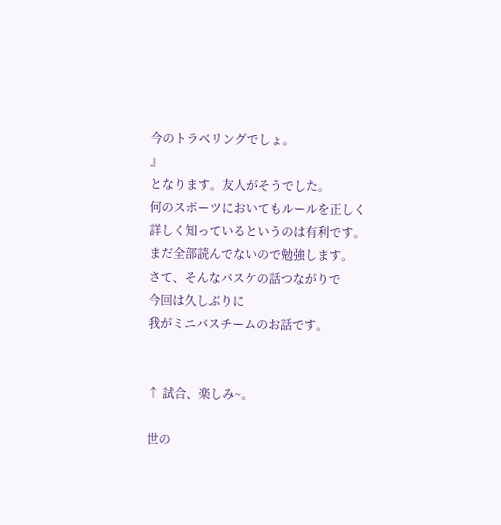今のトラベリングでしょ。
』
となります。友人がそうでした。
何のスポーツにおいてもルールを正しく
詳しく知っているというのは有利です。
まだ全部読んでないので勉強します。
さて、そんなバスケの話つながりで
今回は久しぶりに
我がミニバスチームのお話です。


↑ 試合、楽しみ~。

世の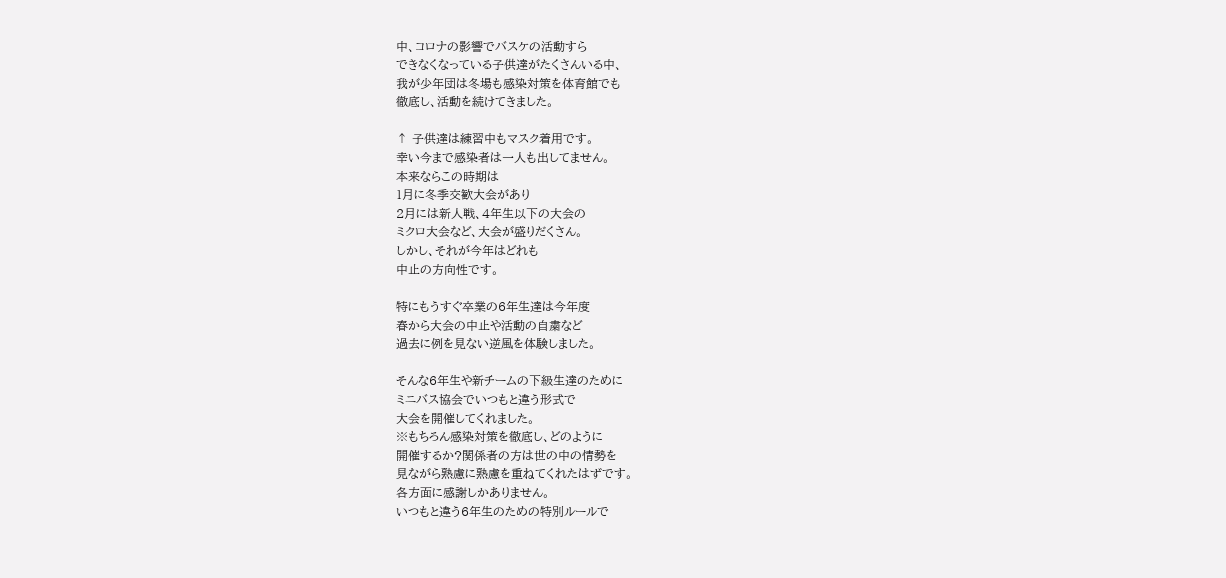中、コロナの影響でバスケの活動すら
できなくなっている子供達がたくさんいる中、
我が少年団は冬場も感染対策を体育館でも
徹底し、活動を続けてきました。

↑ 子供達は練習中もマスク着用です。
幸い今まで感染者は一人も出してません。
本来ならこの時期は
1月に冬季交歓大会があり
2月には新人戦、4年生以下の大会の
ミクロ大会など、大会が盛りだくさん。
しかし、それが今年はどれも
中止の方向性です。

特にもうすぐ卒業の6年生達は今年度
春から大会の中止や活動の自粛など
過去に例を見ない逆風を体験しました。

そんな6年生や新チームの下級生達のために
ミニバス協会でいつもと違う形式で
大会を開催してくれました。
※もちろん感染対策を徹底し、どのように
開催するか?関係者の方は世の中の情勢を
見ながら熟慮に熟慮を重ねてくれたはずです。
各方面に感謝しかありません。
いつもと違う6年生のための特別ルールで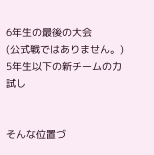6年生の最後の大会
(公式戦ではありません。)
5年生以下の新チームの力試し


そんな位置づ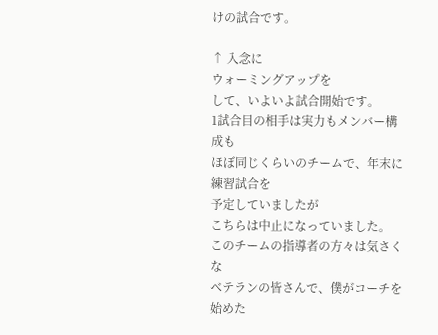けの試合です。

↑ 入念に
ウォーミングアップを
して、いよいよ試合開始です。
1試合目の相手は実力もメンバー構成も
ほぼ同じくらいのチームで、年末に練習試合を
予定していましたが
こちらは中止になっていました。
このチームの指導者の方々は気さくな
ベテランの皆さんで、僕がコーチを始めた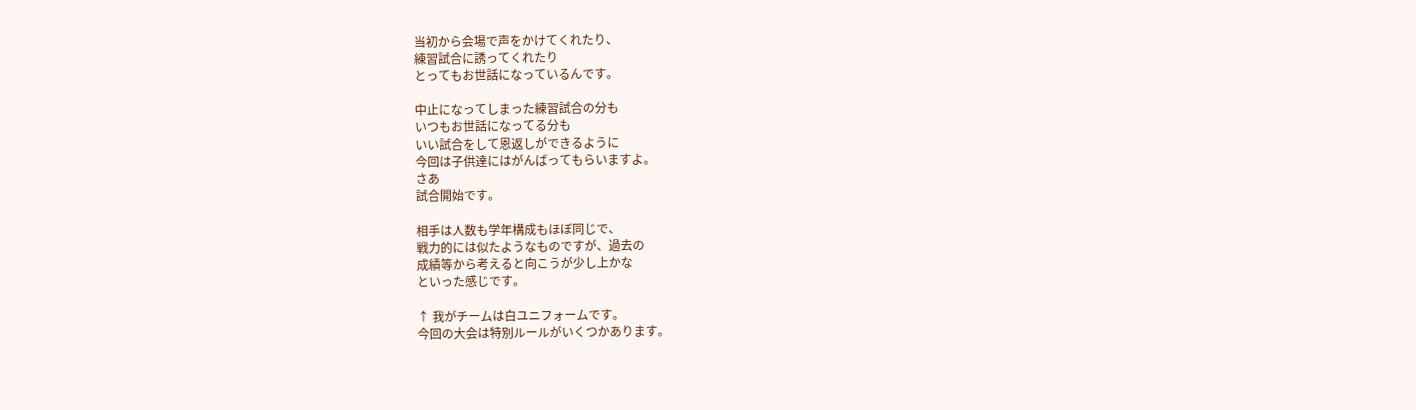当初から会場で声をかけてくれたり、
練習試合に誘ってくれたり
とってもお世話になっているんです。

中止になってしまった練習試合の分も
いつもお世話になってる分も
いい試合をして恩返しができるように
今回は子供達にはがんばってもらいますよ。
さあ
試合開始です。

相手は人数も学年構成もほぼ同じで、
戦力的には似たようなものですが、過去の
成績等から考えると向こうが少し上かな
といった感じです。

↑ 我がチームは白ユニフォームです。
今回の大会は特別ルールがいくつかあります。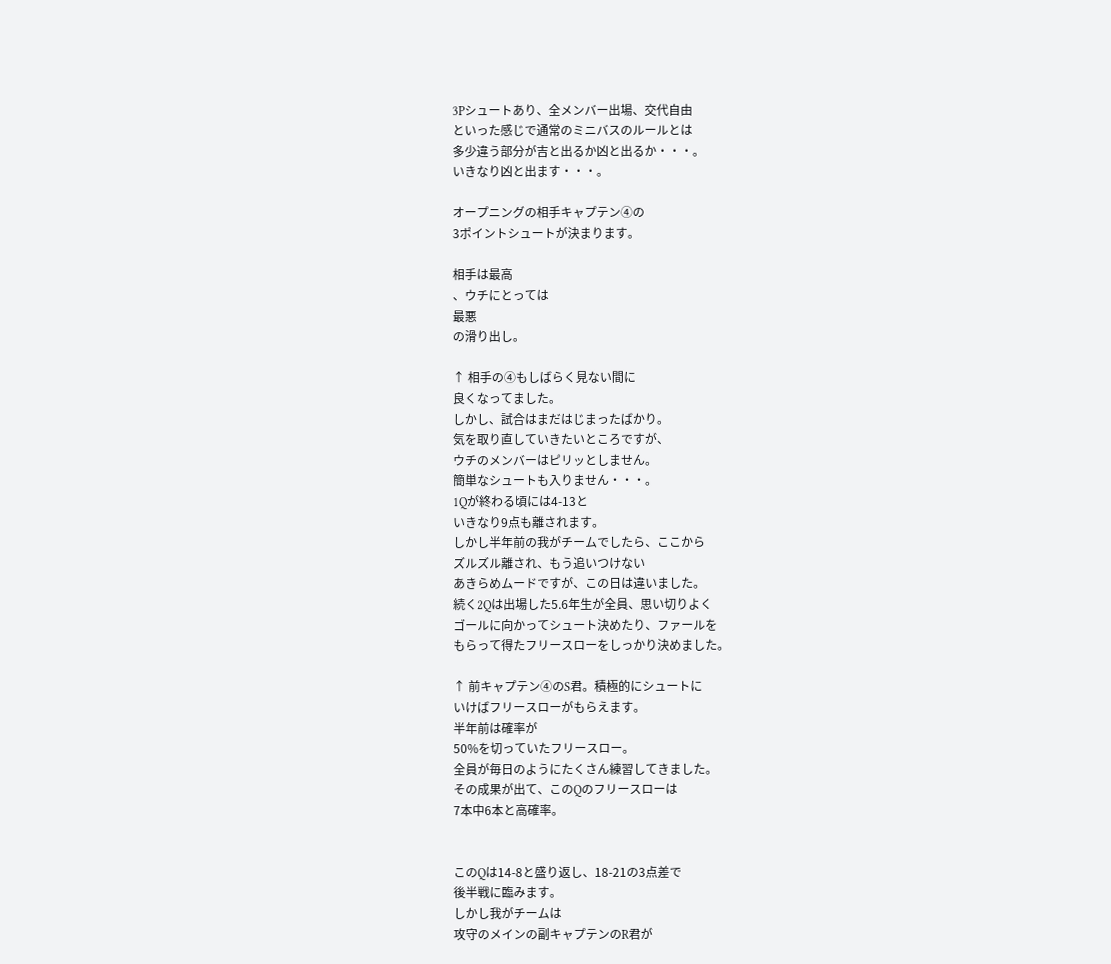3Pシュートあり、全メンバー出場、交代自由
といった感じで通常のミニバスのルールとは
多少違う部分が吉と出るか凶と出るか・・・。
いきなり凶と出ます・・・。

オープニングの相手キャプテン④の
3ポイントシュートが決まります。

相手は最高
、ウチにとっては
最悪
の滑り出し。

↑ 相手の④もしばらく見ない間に
良くなってました。
しかし、試合はまだはじまったばかり。
気を取り直していきたいところですが、
ウチのメンバーはピリッとしません。
簡単なシュートも入りません・・・。
1Qが終わる頃には4-13と
いきなり9点も離されます。
しかし半年前の我がチームでしたら、ここから
ズルズル離され、もう追いつけない
あきらめムードですが、この日は違いました。
続く2Qは出場した5.6年生が全員、思い切りよく
ゴールに向かってシュート決めたり、ファールを
もらって得たフリースローをしっかり決めました。

↑ 前キャプテン④のS君。積極的にシュートに
いけばフリースローがもらえます。
半年前は確率が
50%を切っていたフリースロー。
全員が毎日のようにたくさん練習してきました。
その成果が出て、このQのフリースローは
7本中6本と高確率。


このQは14-8と盛り返し、18-21の3点差で
後半戦に臨みます。
しかし我がチームは
攻守のメインの副キャプテンのR君が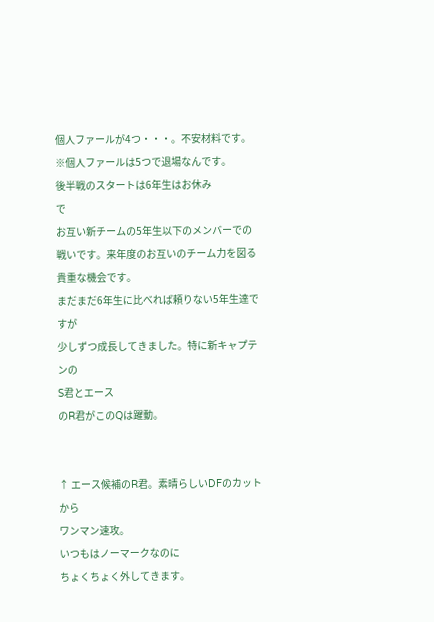個人ファールが4つ・・・。不安材料です。
※個人ファールは5つで退場なんです。
後半戦のスタートは6年生はお休み
で
お互い新チームの5年生以下のメンバーでの
戦いです。来年度のお互いのチーム力を図る
貴重な機会です。
まだまだ6年生に比べれば頼りない5年生達ですが
少しずつ成長してきました。特に新キャプテンの
S君とエース
のR君がこのQは躍動。


↑ エース候補のR君。素晴らしいDFのカットから
ワンマン速攻。
いつもはノーマークなのに
ちょくちょく外してきます。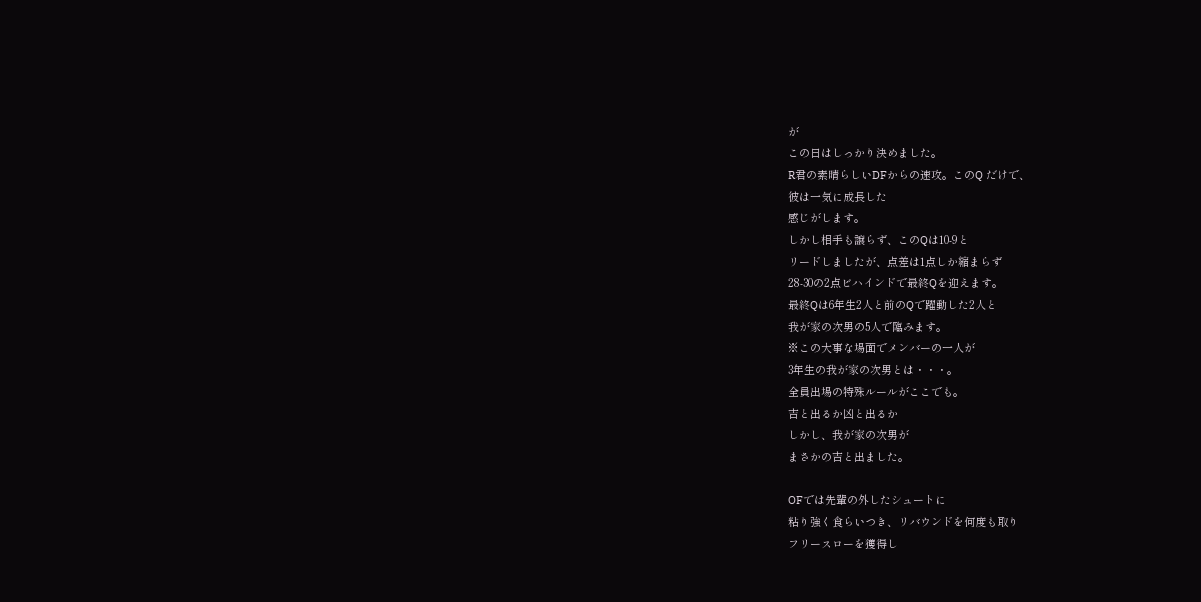が
この日はしっかり決めました。
R君の素晴らしいDFからの速攻。このQ だけで、
彼は一気に成長した
感じがします。
しかし相手も譲らず、このQは10-9と
リードしましたが、点差は1点しか縮まらず
28-30の2点ビハインドで最終Qを迎えます。
最終Qは6年生2人と前のQで躍動した2人と
我が家の次男の5人で臨みます。
※この大事な場面でメンバーの一人が
3年生の我が家の次男とは・・・。
全員出場の特殊ルールがここでも。
吉と出るか凶と出るか
しかし、我が家の次男が
まさかの吉と出ました。

OFでは先輩の外したシュートに
粘り強く食らいつき、リバウンドを何度も取り
フリースローを獲得し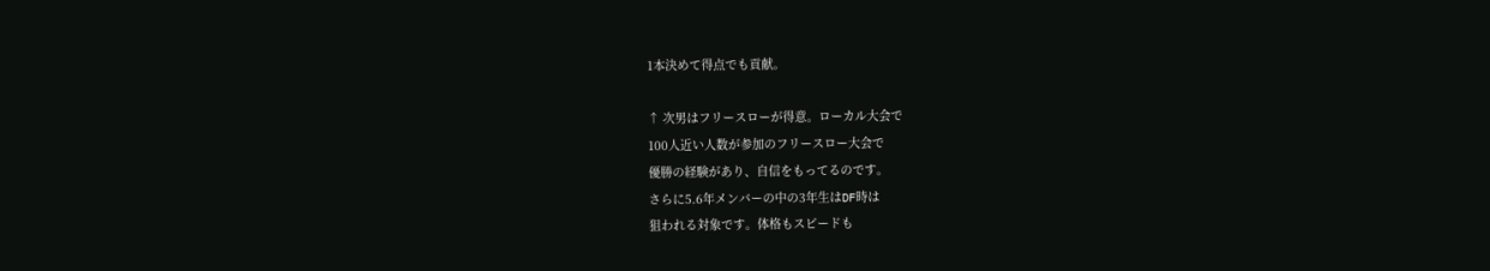1本決めて得点でも貢献。

↑ 次男はフリースローが得意。ローカル大会で
100人近い人数が参加のフリースロー大会で
優勝の経験があり、自信をもってるのです。
さらに5.6年メンバーの中の3年生はDF時は
狙われる対象です。体格もスピードも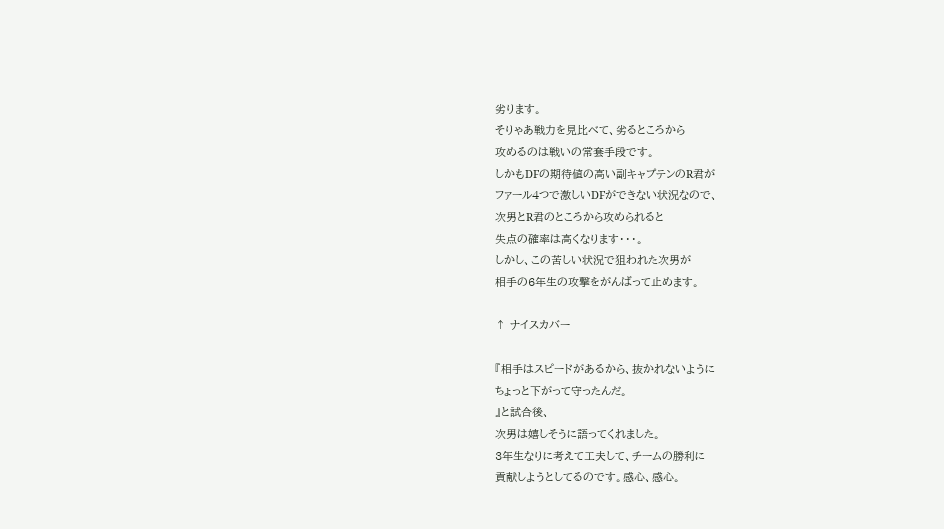劣ります。
そりゃあ戦力を見比べて、劣るところから
攻めるのは戦いの常套手段です。
しかもDFの期待値の高い副キャプテンのR君が
ファール4つで激しいDFができない状況なので、
次男とR君のところから攻められると
失点の確率は高くなります・・・。
しかし、この苦しい状況で狙われた次男が
相手の6年生の攻撃をがんばって止めます。

↑ ナイスカバー

『相手はスピードがあるから、抜かれないように
ちょっと下がって守ったんだ。
』と試合後、
次男は嬉しそうに語ってくれました。
3年生なりに考えて工夫して、チームの勝利に
貢献しようとしてるのです。感心、感心。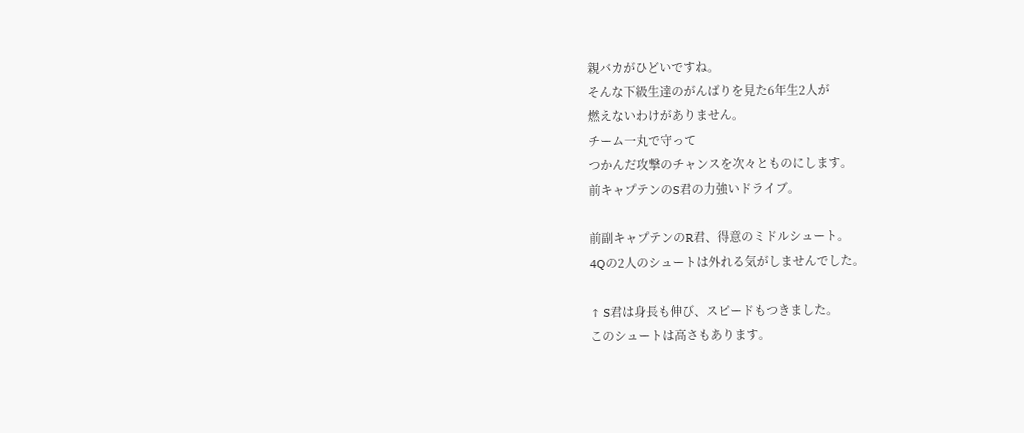親バカがひどいですね。
そんな下級生達のがんばりを見た6年生2人が
燃えないわけがありません。
チーム一丸で守って
つかんだ攻撃のチャンスを次々とものにします。
前キャプテンのS君の力強いドライブ。

前副キャプテンのR君、得意のミドルシュート。
4Qの2人のシュートは外れる気がしませんでした。

↑ S君は身長も伸び、スピードもつきました。
このシュートは高さもあります。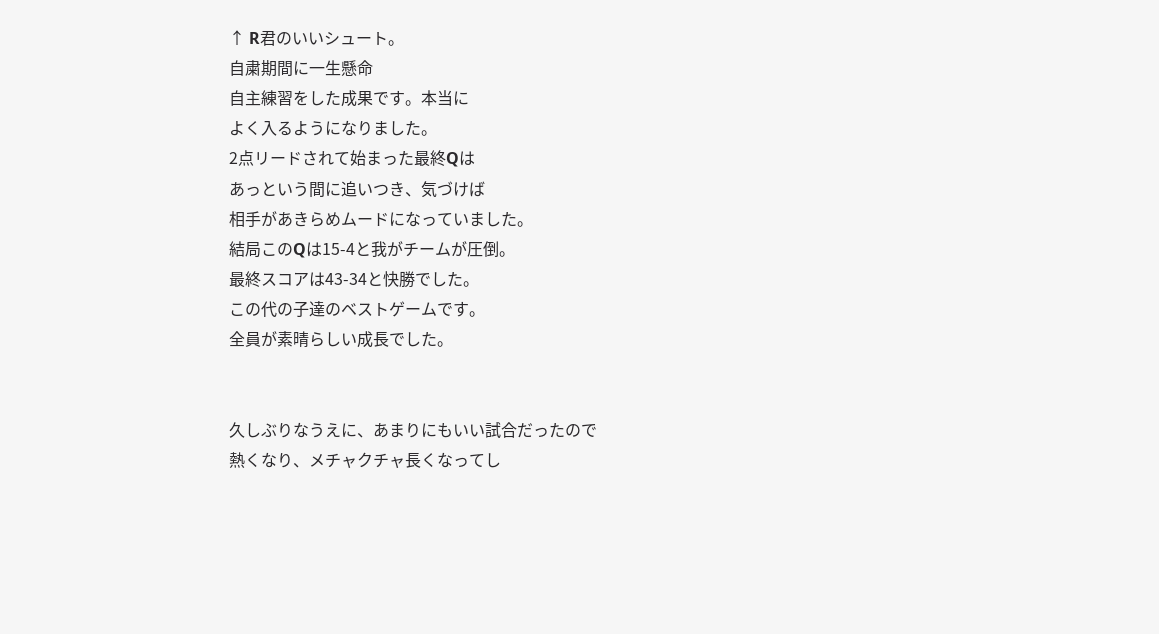↑ R君のいいシュート。
自粛期間に一生懸命
自主練習をした成果です。本当に
よく入るようになりました。
2点リードされて始まった最終Qは
あっという間に追いつき、気づけば
相手があきらめムードになっていました。
結局このQは15-4と我がチームが圧倒。
最終スコアは43-34と快勝でした。
この代の子達のベストゲームです。
全員が素晴らしい成長でした。


久しぶりなうえに、あまりにもいい試合だったので
熱くなり、メチャクチャ長くなってし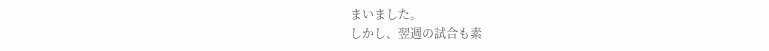まいました。
しかし、翌週の試合も素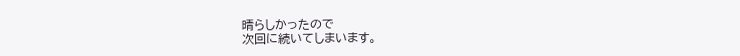晴らしかったので
次回に続いてしまいます。